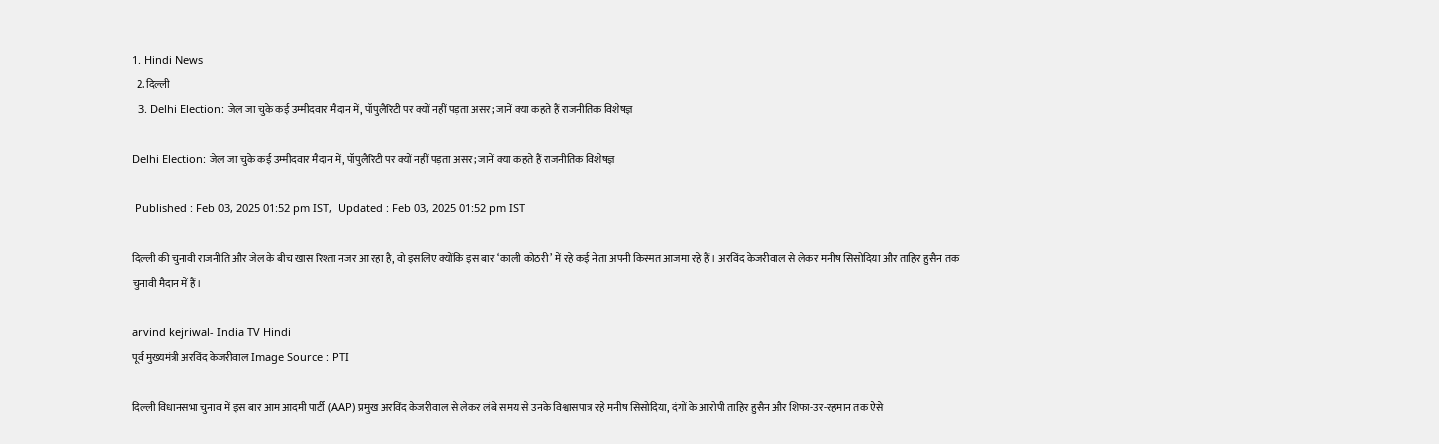1. Hindi News
  2. दिल्ली
  3. Delhi Election: जेल जा चुके कई उम्मीदवार मैदान में, पॉपुलैरिटी पर क्यों नहीं पड़ता असर; जानें क्या कहते हैं राजनीतिक विशेषज्ञ

Delhi Election: जेल जा चुके कई उम्मीदवार मैदान में, पॉपुलैरिटी पर क्यों नहीं पड़ता असर; जानें क्या कहते हैं राजनीतिक विशेषज्ञ

 Published : Feb 03, 2025 01:52 pm IST,  Updated : Feb 03, 2025 01:52 pm IST

दिल्ली की चुनावी राजनीति और जेल के बीच खास रिश्ता नजर आ रहा है, वो इसलिए क्योंकि इस बार ‘काली कोठरी’ में रहे कई नेता अपनी किस्मत आजमा रहे हैं। अरविंद केजरीवाल से लेकर मनीष सिसोदिया और ताहिर हुसैन तक चुनावी मैदान में हैं।

arvind kejriwal- India TV Hindi
पूर्व मुख्यमंत्री अरविंद केजरीवाल Image Source : PTI

दिल्ली विधानसभा चुनाव में इस बार आम आदमी पार्टी (AAP) प्रमुख अरविंद केजरीवाल से लेकर लंबे समय से उनके विश्वासपात्र रहे मनीष सिसोदिया, दंगों के आरोपी ताहिर हुसैन और शिफा-उर-रहमान तक ऐसे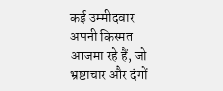कई उम्मीदवार अपनी किस्मत आजमा रहे हैं, जो भ्रष्टाचार और दंगों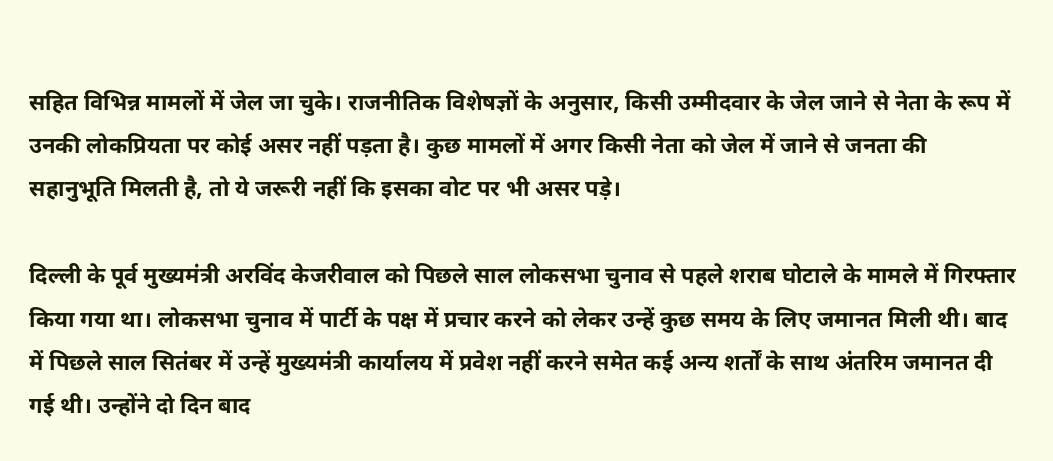सहित विभिन्न मामलों में जेल जा चुके। राजनीतिक विशेषज्ञों के अनुसार, किसी उम्मीदवार के जेल जाने से नेता के रूप में उनकी लोकप्रियता पर कोई असर नहीं पड़ता है। कुछ मामलों में अगर किसी नेता को जेल में जाने से जनता की सहानुभूति मिलती है, तो ये जरूरी नहीं कि इसका वोट पर भी असर पड़े।

दिल्ली के पूर्व मुख्यमंत्री अरविंद केजरीवाल को पिछले साल लोकसभा चुनाव से पहले शराब घोटाले के मामले में गिरफ्तार किया गया था। लोकसभा चुनाव में पार्टी के पक्ष में प्रचार करने को लेकर उन्हें कुछ समय के लिए जमानत मिली थी। बाद में पिछले साल सितंबर में उन्हें मुख्यमंत्री कार्यालय में प्रवेश नहीं करने समेत कई अन्य शर्तों के साथ अंतरिम जमानत दी गई थी। उन्होंने दो दिन बाद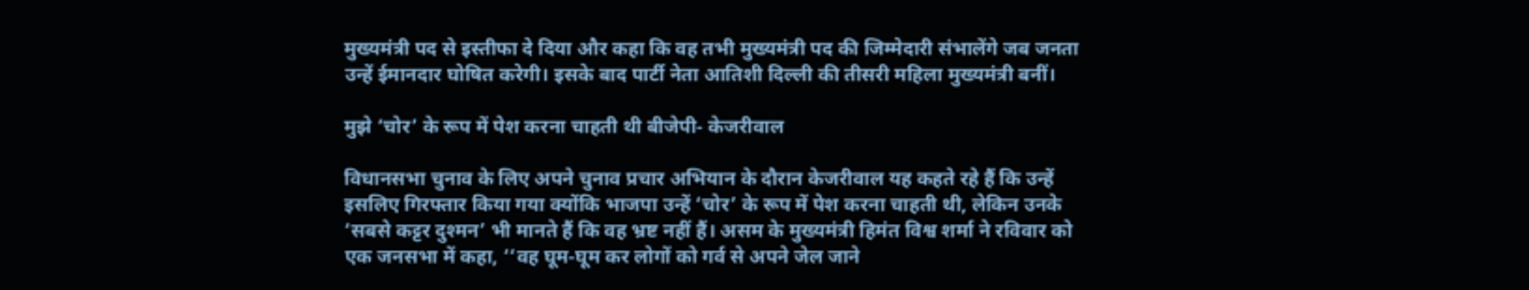मुख्यमंत्री पद से इस्तीफा दे दिया और कहा कि वह तभी मुख्यमंत्री पद की जिम्मेदारी संभालेंगे जब जनता उन्हें ईमानदार घोषित करेगी। इसके बाद पार्टी नेता आतिशी दिल्ली की तीसरी महिला मुख्यमंत्री बनीं।

मुझे ‘चोर’ के रूप में पेश करना चाहती थी बीजेपी- केजरीवाल

विधानसभा चुनाव के लिए अपने चुनाव प्रचार अभियान के दौरान केजरीवाल यह कहते रहे हैं कि उन्हें इसलिए गिरफ्तार किया गया क्योंकि भाजपा उन्हें ‘चोर’ के रूप में पेश करना चाहती थी, लेकिन उनके ‘सबसे कट्टर दुश्मन’ भी मानते हैं कि वह भ्रष्ट नहीं हैं। असम के मुख्यमंत्री हिमंत विश्व शर्मा ने रविवार को एक जनसभा में कहा, ‘‘वह घूम-घूम कर लोगों को गर्व से अपने जेल जाने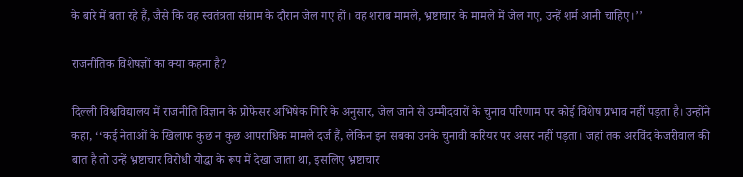के बारे में बता रहे हैं, जैसे कि वह स्वतंत्रता संग्राम के दौरान जेल गए हों। वह शराब मामले, भ्रष्टाचार के मामले में जेल गए, उन्हें शर्म आनी चाहिए।’’

राजनीतिक विशेषज्ञों का क्या कहना है?

दिल्ली विश्वविद्यालय में राजनीति विज्ञान के प्रोफेसर अभिषेक गिरि के अनुसार, जेल जाने से उम्मीदवारों के चुनाव परिणाम पर कोई विशेष प्रभाव नहीं पड़ता है। उन्होंने कहा, ‘‘कई नेताओं के खिलाफ कुछ न कुछ आपराधिक मामले दर्ज हैं, लेकिन इन सबका उनके चुनावी करियर पर असर नहीं पड़ता। जहां तक अरविंद केजरीवाल की बात है तो उन्हें भ्रष्टाचार विरोधी योद्धा के रूप में देखा जाता था, इसलिए भ्रष्टाचार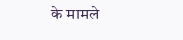के मामले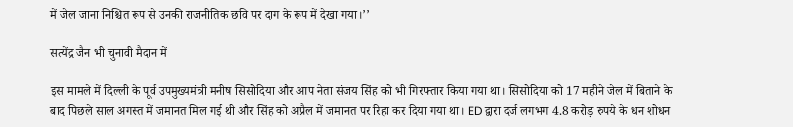में जेल जाना निश्चित रूप से उनकी राजनीतिक छवि पर दाग के रूप में देखा गया।’’

सत्येंद्र जैन भी चुनावी मैदान में

इस मामले में दिल्ली के पूर्व उपमुख्यमंत्री मनीष सिसोदिया और आप नेता संजय सिंह को भी गिरफ्तार किया गया था। सिसोदिया को 17 महीने जेल में बिताने के बाद पिछले साल अगस्त में जमानत मिल गई थी और सिंह को अप्रैल में जमानत पर रिहा कर दिया गया था। ED द्वारा दर्ज लगभग 4.8 करोड़ रुपये के धन शोधन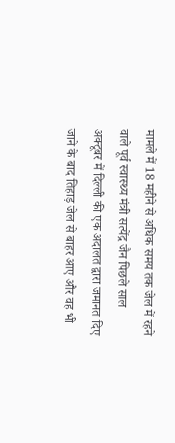मामले में 18 महीने से अधिक समय तक जेल में रहने वाले पूर्व स्वास्थ्य मंत्री सत्येंद्र जैन पिछले साल अक्टूबर में दिल्ली की एक अदालत द्वारा जमानत दिए जाने के बाद तिहाड़ जेल से बाहर आए और वह भी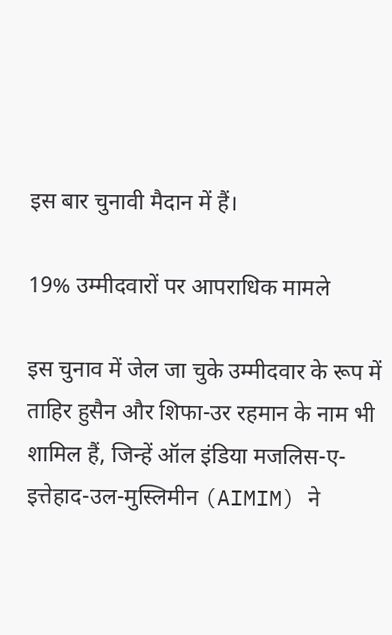इस बार चुनावी मैदान में हैं।

19% उम्मीदवारों पर आपराधिक मामले

इस चुनाव में जेल जा चुके उम्मीदवार के रूप में ताहिर हुसैन और शिफा-उर रहमान के नाम भी शामिल हैं, जिन्हें ऑल इंडिया मजलिस-ए-इत्तेहाद-उल-मुस्लिमीन (AIMIM) ने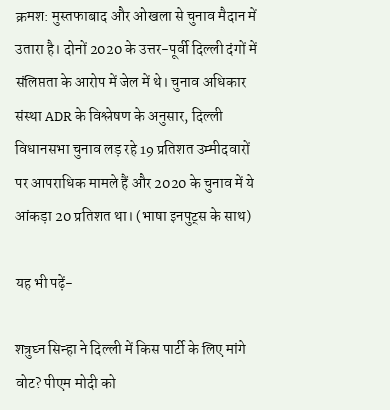क्रमश: मुस्तफाबाद और ओखला से चुनाव मैदान में उतारा है। दोनों 2020 के उत्तर-पूर्वी दिल्ली दंगों में संलिप्तता के आरोप में जेल में थे। चुनाव अधिकार संस्था ADR के विश्लेषण के अनुसार, दिल्ली विधानसभा चुनाव लड़ रहे 19 प्रतिशत उम्मीदवारों पर आपराधिक मामले हैं और 2020 के चुनाव में ये आंकड़ा 20 प्रतिशत था। (भाषा इनपुट्स के साथ)

यह भी पढ़ें-

शत्रुघ्न सिन्हा ने दिल्ली में किस पार्टी के लिए मांगे वोट? पीएम मोदी को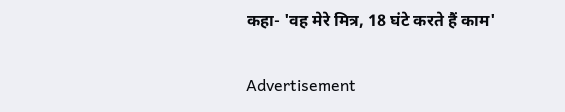कहा- 'वह मेरे मित्र, 18 घंटे करते हैं काम'

Advertisement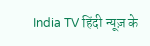India TV हिंदी न्यूज़ के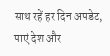साथ रहें हर दिन अपडेट, पाएं देश और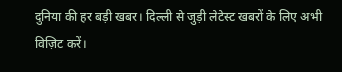दुनिया की हर बड़ी खबर। दिल्ली से जुड़ी लेटेस्ट खबरों के लिए अभी विज़िट करें।